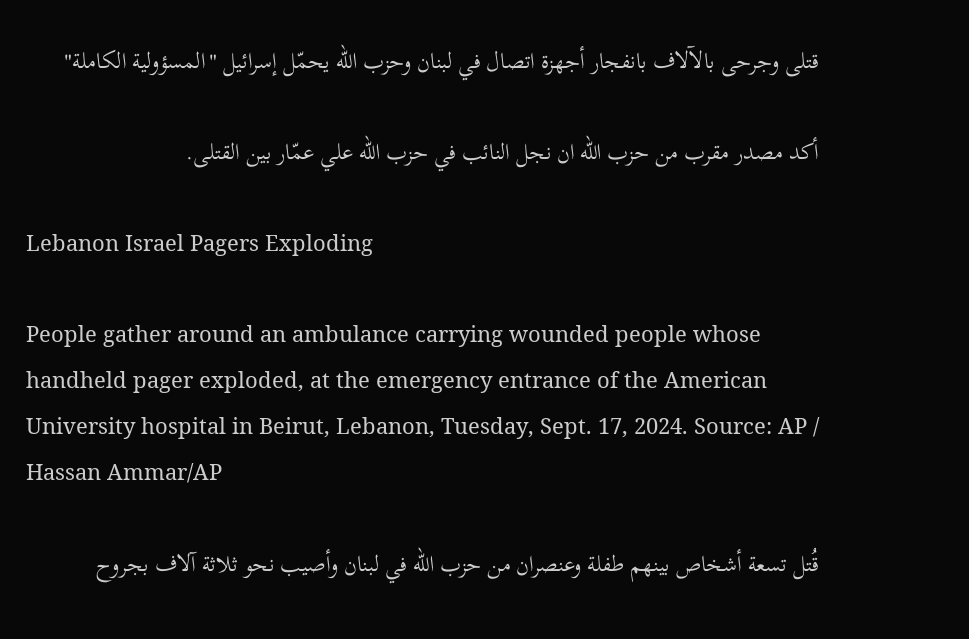قتلى وجرحى بالآلاف بانفجار أجهزة اتصال في لبنان وحزب الله يحمّل إسرائيل "المسؤولية الكاملة"

أكد مصدر مقرب من حزب الله ان نجل النائب في حزب الله علي عمّار بين القتلى.

Lebanon Israel Pagers Exploding

People gather around an ambulance carrying wounded people whose handheld pager exploded, at the emergency entrance of the American University hospital in Beirut, Lebanon, Tuesday, Sept. 17, 2024. Source: AP / Hassan Ammar/AP

قُتل تسعة أشخاص بينهم طفلة وعنصران من حزب الله في لبنان وأصيب نحو ثلاثة آلاف بجروح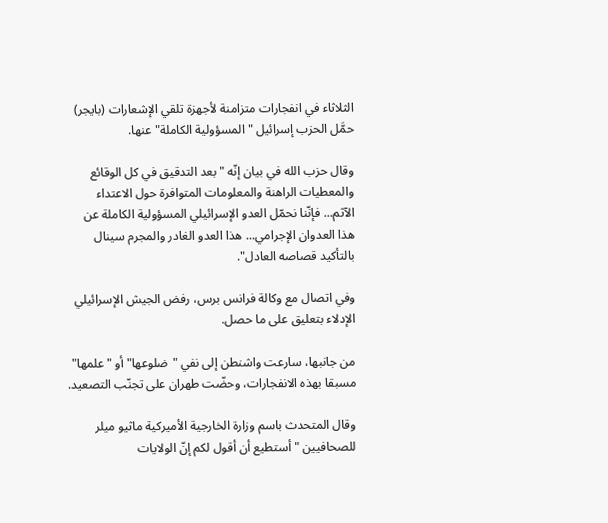الثلاثاء في انفجارات متزامنة لأجهزة تلقي الإشعارات (بايجر) حمَّل الحزب إسرائيل "المسؤولية الكاملة" عنها.

وقال حزب الله في بيان إنّه "بعد التدقيق في كل الوقائع والمعطيات الراهنة والمعلومات المتوافرة حول الاعتداء الآثم... فإنّنا نحمّل العدو الإسرائيلي المسؤولية الكاملة عن هذا العدوان الإجرامي... هذا العدو الغادر والمجرم سينال بالتأكيد قصاصه العادل".

وفي اتصال مع وكالة فرانس برس، رفض الجيش الإسرائيلي الإدلاء بتعليق على ما حصل.

من جانبها، سارعت واشنطن إلى نفي "ضلوعها" أو "علمها" مسبقا بهذه الانفجارات، وحضّت طهران على تجنّب التصعيد.

وقال المتحدث باسم وزارة الخارجية الأميركية ماثيو ميلر للصحافيين "أستطيع أن أقول لكم إنّ الولايات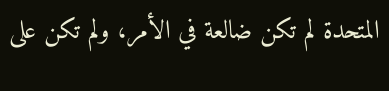المتحدة لم تكن ضالعة في الأمر، ولم تكن على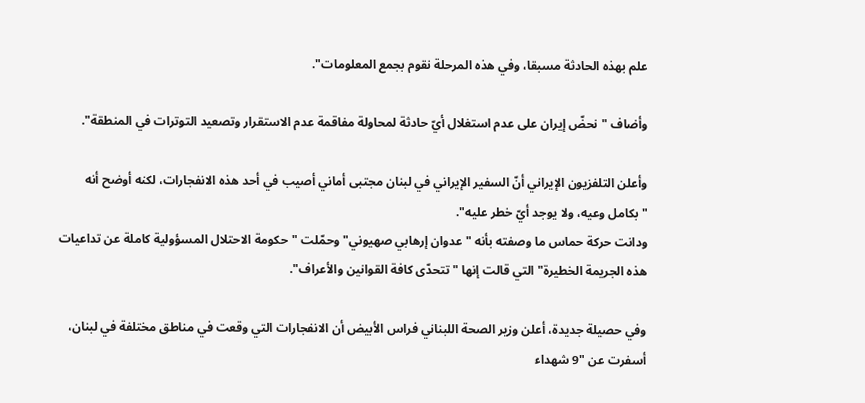علم بهذه الحادثة مسبقا، وفي هذه المرحلة نقوم بجمع المعلومات".

وأضاف "نحضّ إيران على عدم استغلال أيّ حادثة لمحاولة مفاقمة عدم الاستقرار وتصعيد التوترات في المنطقة".

وأعلن التلفزيون الإيراني أنّ السفير الإيراني في لبنان مجتبى أماني أصيب في أحد هذه الانفجارات، لكنه أوضح أنه "بكامل وعيه، ولا يوجد أيّ خطر عليه".
ودانت حركة حماس ما وصفته بأنه "عدوان إرهابي صهيوني" وحمّلت "حكومة الاحتلال المسؤولية كاملة عن تداعيات هذه الجريمة الخطيرة" التي قالت إنها "تتحدّى كافة القوانين والأعراف".

وفي حصيلة جديدة، أعلن وزير الصحة اللبناني فراس الأبيض أن الانفجارات التي وقعت في مناطق مختلفة في لبنان، أسفرت عن "9 شهداء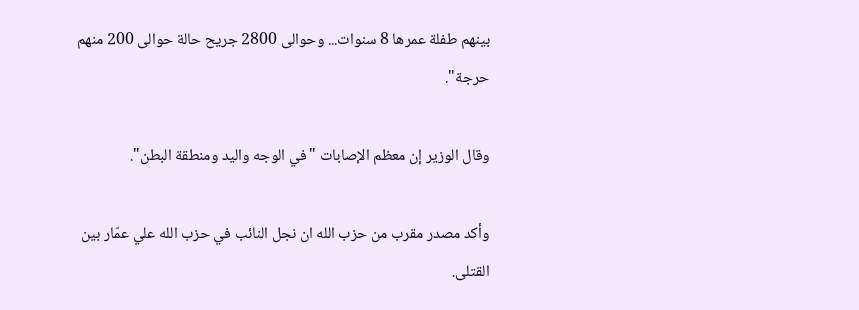بينهم طفلة عمرها 8 سنوات... وحوالى 2800 جريح حالة حوالى 200 منهم حرجة".

وقال الوزير إن معظم الإصابات "في الوجه واليد ومنطقة البطن".

وأكد مصدر مقرب من حزب الله ان نجل النائب في حزب الله علي عمّار بين القتلى.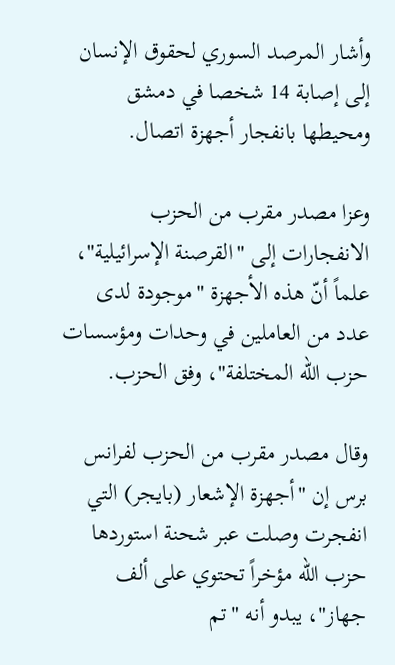وأشار المرصد السوري لحقوق الإنسان إلى إصابة 14 شخصا في دمشق ومحيطها بانفجار أجهزة اتصال.

وعزا مصدر مقرب من الحزب الانفجارات إلى "القرصنة الإسرائيلية"، علماً أنّ هذه الأجهزة "موجودة لدى عدد من العاملين في وحدات ومؤسسات حزب الله المختلفة"، وفق الحزب.

وقال مصدر مقرب من الحزب لفرانس برس إن "أجهزة الإشعار (بايجر) التي انفجرت وصلت عبر شحنة استوردها حزب الله مؤخراً تحتوي على ألف جهاز"، يبدو أنه "تم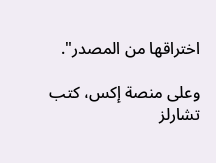اختراقها من المصدر".

وعلى منصة إكس، كتب تشارلز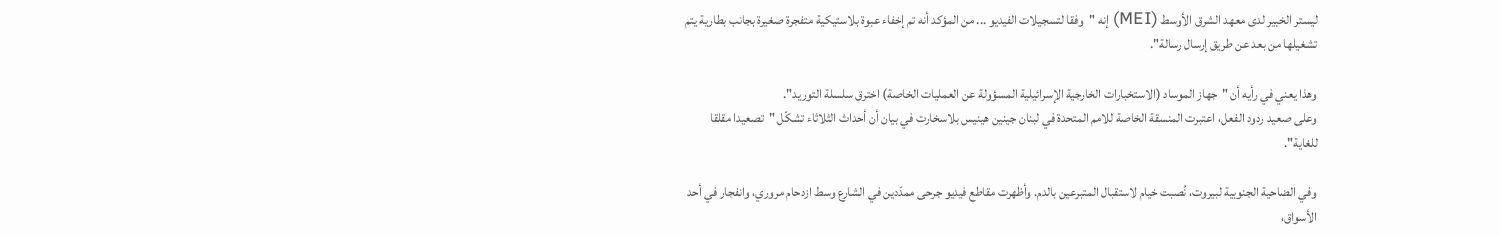ليستر الخبير لدى معهد الشرق الأوسط (MEI) إنه "وفقا لتسجيلات الفيديو ... من المؤكد أنه تم إخفاء عبوة بلاستيكية متفجرة صغيرة بجانب بطارية يتم تشغيلها من بعد عن طريق إرسال رسالة".

وهذا يعني في رأيه أن "جهاز الموساد (الاستخبارات الخارجية الإسرائيلية المسؤولة عن العمليات الخاصة) اخترق سلسلة التوريد".
وعلى صعيد ردود الفعل، اعتبرت المنسقة الخاصة للامم المتحدة في لبنان جينين هينيس بلاسخارت في بيان أن أحداث الثلاثاء تشكّل "تصعيدا مقلقا للغاية".

وفي الضاحية الجنوبية لبيروت، نُصبت خيام لاستقبال المتبرعين بالدم. وأظهرت مقاطع فيديو جرحى ممدّدين في الشارع وسط ازدحام مروري، وانفجار في أحد الأسواق،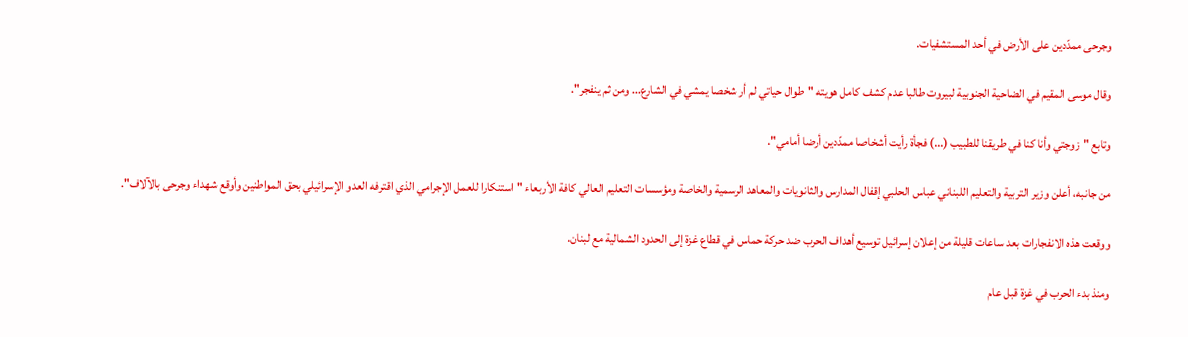وجرحى ممدّدين على الأرض في أحد المستشفيات.

وقال موسى المقيم في الضاحية الجنوبية لبيروت طالبا عدم كشف كامل هويته "طوال حياتي لم أر شخصا يمشي في الشارع... ومن ثم ينفجر".

وتابع "زوجتي وأنا كنا في طريقنا للطبيب (...) فجأة رأيت أشخاصا ممدّدين أرضا أمامي".

من جانبه، أعلن وزير التربية والتعليم اللبناني عباس الحلبي إقفال المدارس والثانويات والمعاهد الرسمية والخاصة ومؤسسات التعليم العالي كافة الأربعاء "استنكارا للعمل الإجرامي الذي اقترفه العدو الإسرائيلي بحق المواطنين وأوقع شهداء وجرحى بالآلاف".

ووقعت هذه الانفجارات بعد ساعات قليلة من إعلان إسرائيل توسيع أهداف الحرب ضد حركة حماس في قطاع غزة إلى الحدود الشمالية مع لبنان.

ومنذ بدء الحرب في غزة قبل عام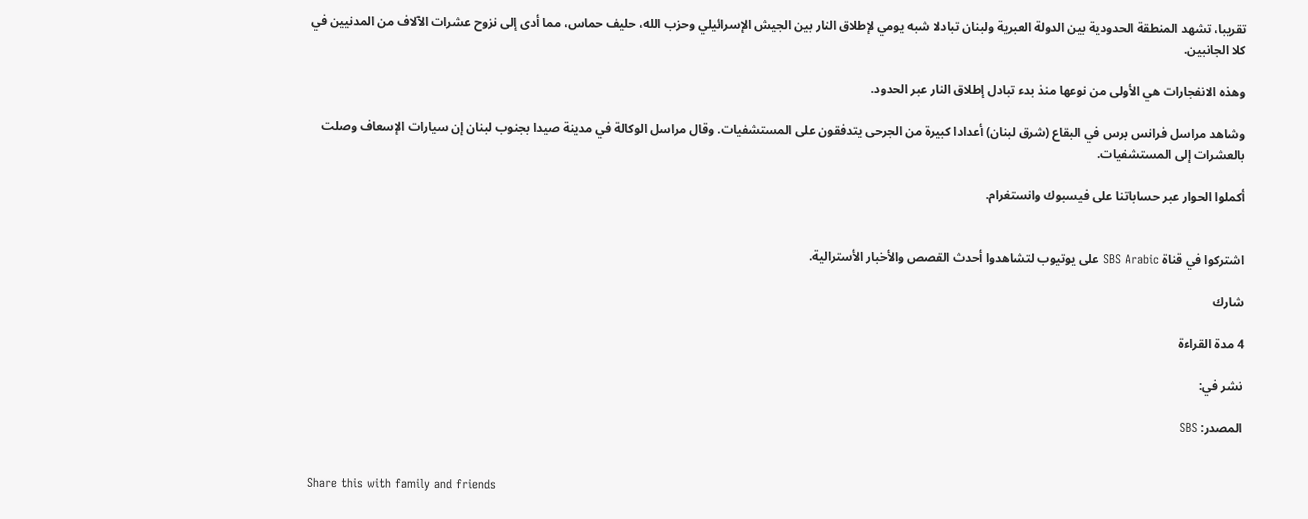تقريبا، تشهد المنطقة الحدودية بين الدولة العبرية ولبنان تبادلا شبه يومي لإطلاق النار بين الجيش الإسرائيلي وحزب الله، حليف حماس، مما أدى إلى نزوح عشرات الآلاف من المدنيين في كلا الجانبين.

وهذه الانفجارات هي الأولى من نوعها منذ بدء تبادل إطلاق النار عبر الحدود.

وشاهد مراسل فرانس برس في البقاع (شرق لبنان) أعدادا كبيرة من الجرحى يتدفقون على المستشفيات. وقال مراسل الوكالة في مدينة صيدا بجنوب لبنان إن سيارات الإسعاف وصلت بالعشرات إلى المستشفيات.

أكملوا الحوار عبر حساباتنا على فيسبوك وانستغرام.


اشتركوا في قناة SBS Arabic على يوتيوب لتشاهدوا أحدث القصص والأخبار الأسترالية.

شارك

4 مدة القراءة

نشر في:

المصدر: SBS


Share this with family and friends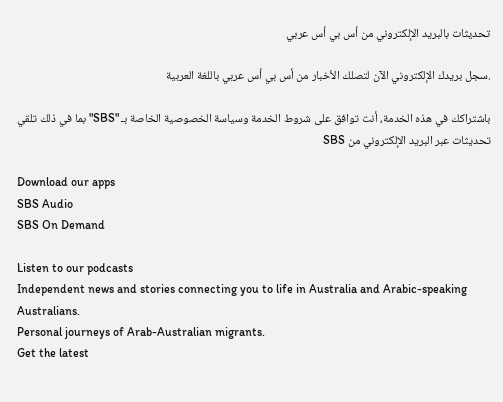تحديثات بالبريد الإلكتروني من أس بي أس عربي

.سجل بريدك الإلكتروني الآن لتصلك الأخبار من أس بي أس عربي باللغة العربية

باشتراكك في هذه الخدمة، أنت توافق على شروط الخدمة وسياسة الخصوصية الخاصة بـ "SBS" بما في ذلك تلقي تحديثات عبر البريد الإلكتروني من SBS

Download our apps
SBS Audio
SBS On Demand

Listen to our podcasts
Independent news and stories connecting you to life in Australia and Arabic-speaking Australians.
Personal journeys of Arab-Australian migrants.
Get the latest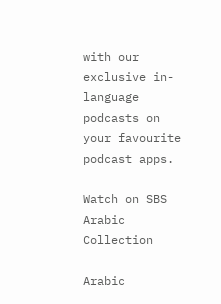with our exclusive in-language podcasts on your favourite podcast apps.

Watch on SBS
Arabic Collection

Arabic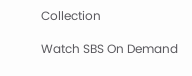Collection

Watch SBS On Demand